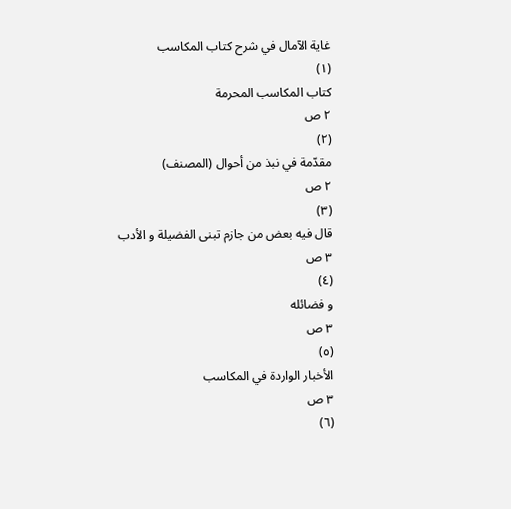غاية الآمال في شرح كتاب المكاسب
(١)
كتاب المكاسب المحرمة
٢ ص
(٢)
مقدّمة في نبذ من أحوال (المصنف)
٢ ص
(٣)
قال فيه بعض من جازم تبنى الفضيلة و الأدب
٣ ص
(٤)
و فضائله
٣ ص
(٥)
الأخبار الواردة في المكاسب
٣ ص
(٦)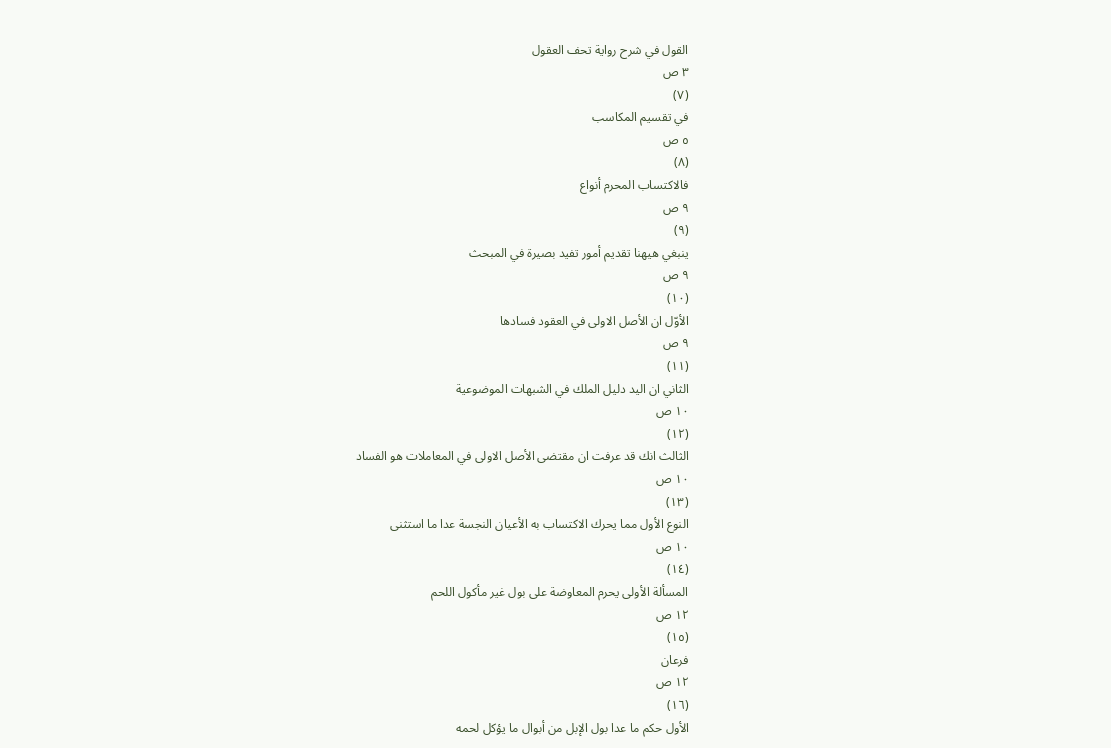القول في شرح رواية تحف العقول
٣ ص
(٧)
في تقسيم المكاسب
٥ ص
(٨)
فالاكتساب المحرم أنواع
٩ ص
(٩)
ينبغي هيهنا تقديم أمور تفيد بصيرة في المبحث
٩ ص
(١٠)
الأوّل ان الأصل الاولى في العقود فسادها
٩ ص
(١١)
الثاني ان اليد دليل الملك في الشبهات الموضوعية
١٠ ص
(١٢)
الثالث انك قد عرفت ان مقتضى الأصل الاولى في المعاملات هو الفساد
١٠ ص
(١٣)
النوع الأول مما يحرك الاكتساب به الأعيان النجسة عدا ما استثنى
١٠ ص
(١٤)
المسألة الأولى يحرم المعاوضة على بول غير مأكول اللحم
١٢ ص
(١٥)
فرعان
١٢ ص
(١٦)
الأول حكم ما عدا بول الإبل من أبوال ما يؤكل لحمه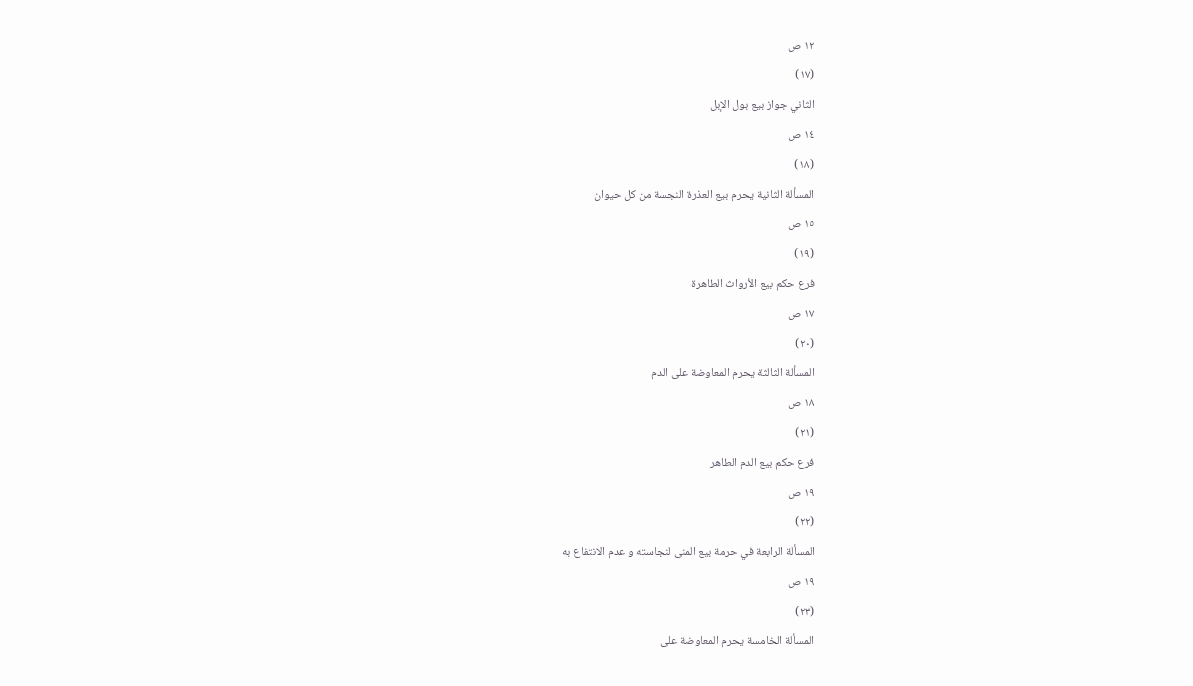١٢ ص
(١٧)
الثاني جواز بيع بول الإبل
١٤ ص
(١٨)
المسألة الثانية يحرم بيع العذرة النجسة من كل حيوان
١٥ ص
(١٩)
فرع حكم بيع الأرواث الطاهرة
١٧ ص
(٢٠)
المسألة الثالثة يحرم المعاوضة على الدم
١٨ ص
(٢١)
فرع حكم بيع الدم الطاهر
١٩ ص
(٢٢)
المسألة الرابعة في حرمة بيع المنى لنجاسته و عدم الانتفاع به
١٩ ص
(٢٣)
المسألة الخامسة يحرم المعاوضة على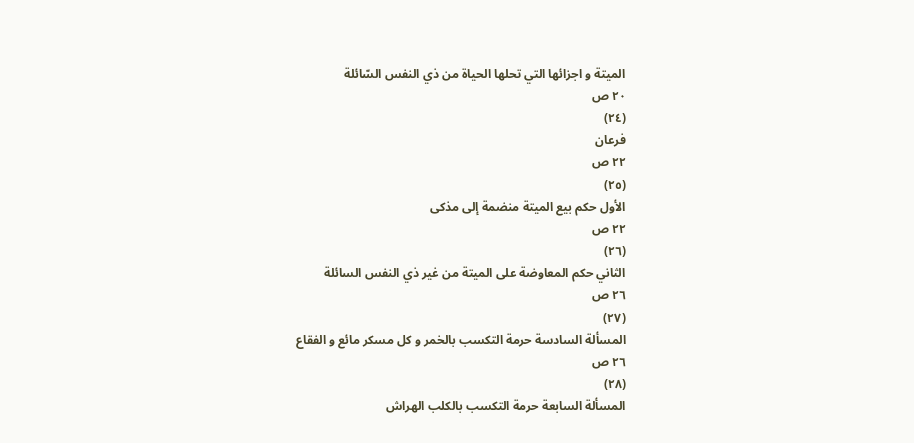الميتة و اجزائها التي تحلها الحياة من ذي النفس السّائلة
٢٠ ص
(٢٤)
فرعان
٢٢ ص
(٢٥)
الأول حكم بيع الميتة منضمة إلى مذكى
٢٢ ص
(٢٦)
الثاني حكم المعاوضة على الميتة من غير ذي النفس السائلة
٢٦ ص
(٢٧)
المسألة السادسة حرمة التكسب بالخمر و كل مسكر مائع و الفقاع
٢٦ ص
(٢٨)
المسألة السابعة حرمة التكسب بالكلب الهراش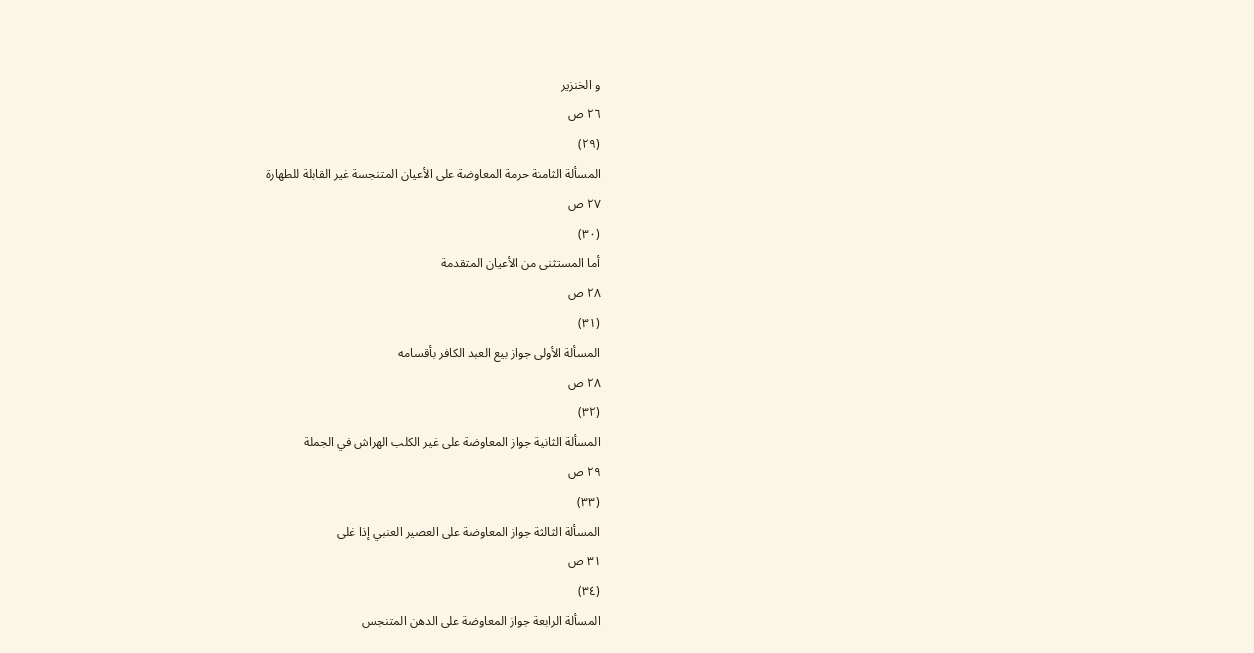و الخنزير
٢٦ ص
(٢٩)
المسألة الثامنة حرمة المعاوضة على الأعيان المتنجسة غير القابلة للطهارة
٢٧ ص
(٣٠)
أما المستثنى من الأعيان المتقدمة
٢٨ ص
(٣١)
المسألة الأولى جواز بيع العبد الكافر بأقسامه
٢٨ ص
(٣٢)
المسألة الثانية جواز المعاوضة على غير الكلب الهراش في الجملة
٢٩ ص
(٣٣)
المسألة الثالثة جواز المعاوضة على العصير العنبي إذا غلى
٣١ ص
(٣٤)
المسألة الرابعة جواز المعاوضة على الدهن المتنجس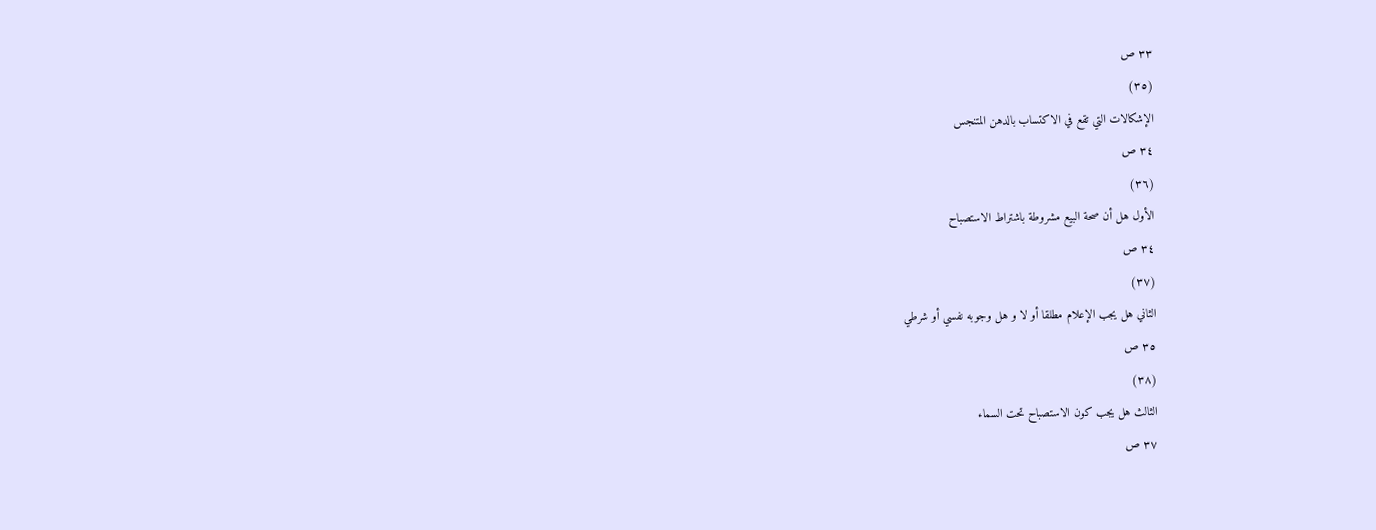٣٣ ص
(٣٥)
الإشكالات التي تقع في الاكتساب بالدهن المتنجس
٣٤ ص
(٣٦)
الأول هل أن صحة البيع مشروطة باشتراط الاستصباح
٣٤ ص
(٣٧)
الثاني هل يجب الإعلام مطلقا أو لا و هل وجوبه نفسي أو شرطي
٣٥ ص
(٣٨)
الثالث هل يجب كون الاستصباح تحت السماء
٣٧ ص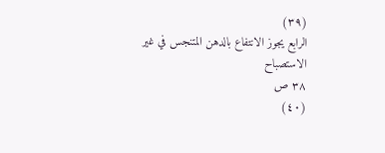(٣٩)
الرابع يجوز الانتفاع بالدهن المتنجس في غير الاستصباح
٣٨ ص
(٤٠)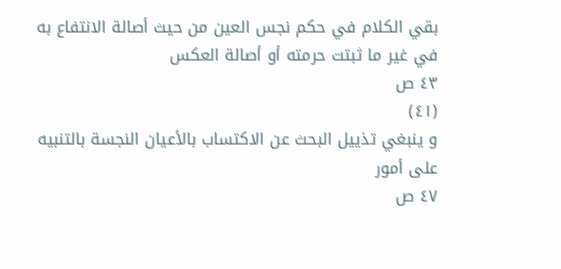بقي الكلام في حكم نجس العين من حيث أصالة الانتفاع به في غير ما ثبتت حرمته أو أصالة العكس
٤٣ ص
(٤١)
و ينبغي تذييل البحث عن الاكتساب بالأعيان النجسة بالتنبيه على أمور
٤٧ ص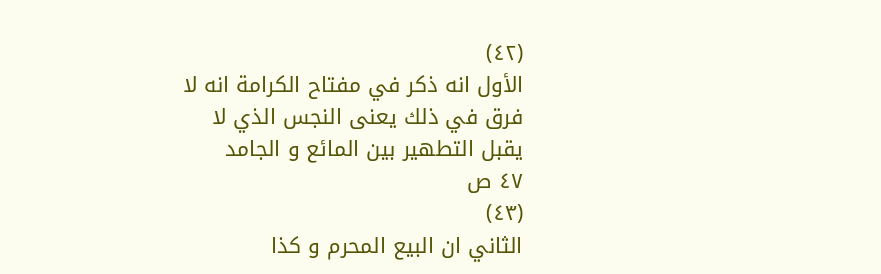(٤٢)
الأول انه ذكر في مفتاح الكرامة انه لا فرق في ذلك يعنى النجس الذي لا يقبل التطهير بين المائع و الجامد
٤٧ ص
(٤٣)
الثاني ان البيع المحرم و كذا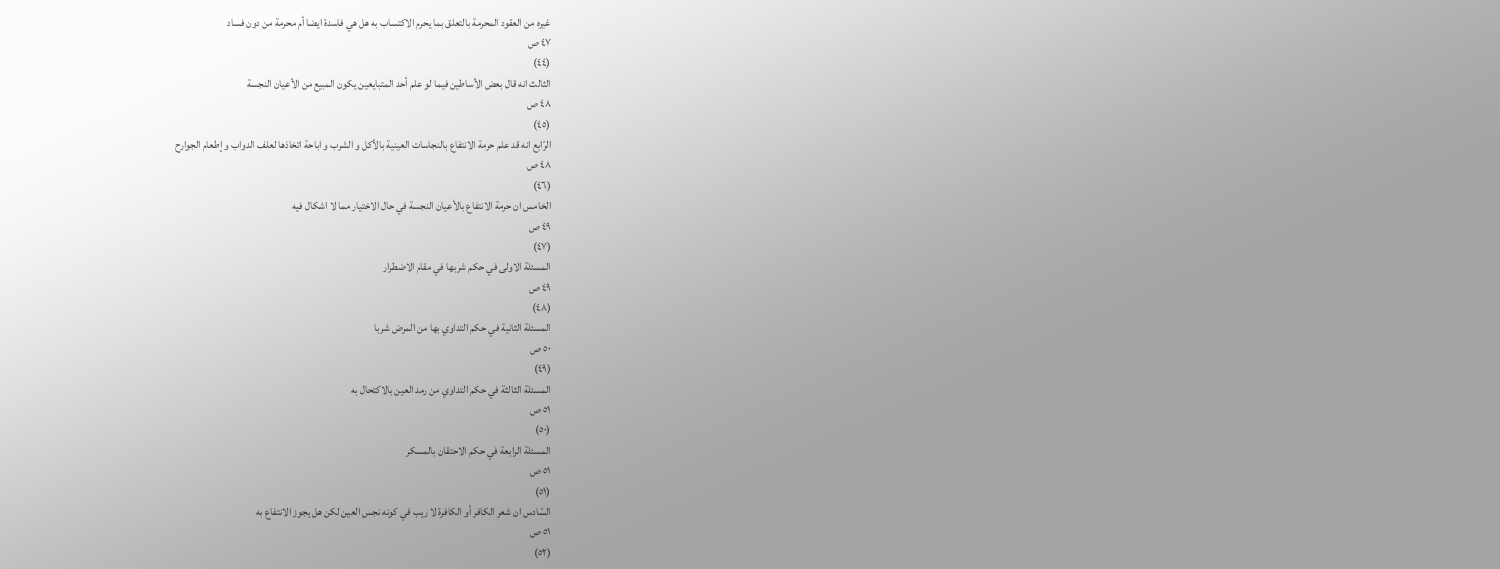غيره من العقود المحرمة بالتعلق بما يحرم الاكتساب به هل هي فاسدة ايضا أم محرمة من دون فساد
٤٧ ص
(٤٤)
الثالث انه قال بعض الأساطين فيما لو علم أحد المتبايعين يكون المبيع من الأعيان النجسة
٤٨ ص
(٤٥)
الرّابع انه قد علم حرمة الانتفاع بالنجاسات العينية بالأكل و الشرب و اباحة اتخاذها لعلف الدواب و إطعام الجوارح
٤٨ ص
(٤٦)
الخامس ان حرمة الانتفاع بالأعيان النجسة في حال الاختيار مما لا اشكال فيه
٤٩ ص
(٤٧)
المسئلة الاولى في حكم شربها في مقام الاضطرار
٤٩ ص
(٤٨)
المسئلة الثانية في حكم التداوي بها من المرض شربا
٥٠ ص
(٤٩)
المسئلة الثالثة في حكم التداوي من رمد العين بالاكتحال به
٥١ ص
(٥٠)
المسئلة الرابعة في حكم الاحتقان بالمسكر
٥١ ص
(٥١)
السّادس ان شعر الكافر أو الكافرة لا ريب في كونه نجس العين لكن هل يجوز الانتفاع به
٥١ ص
(٥٢)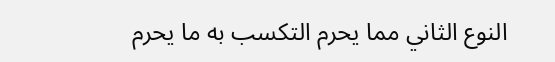النوع الثاني مما يحرم التكسب به ما يحرم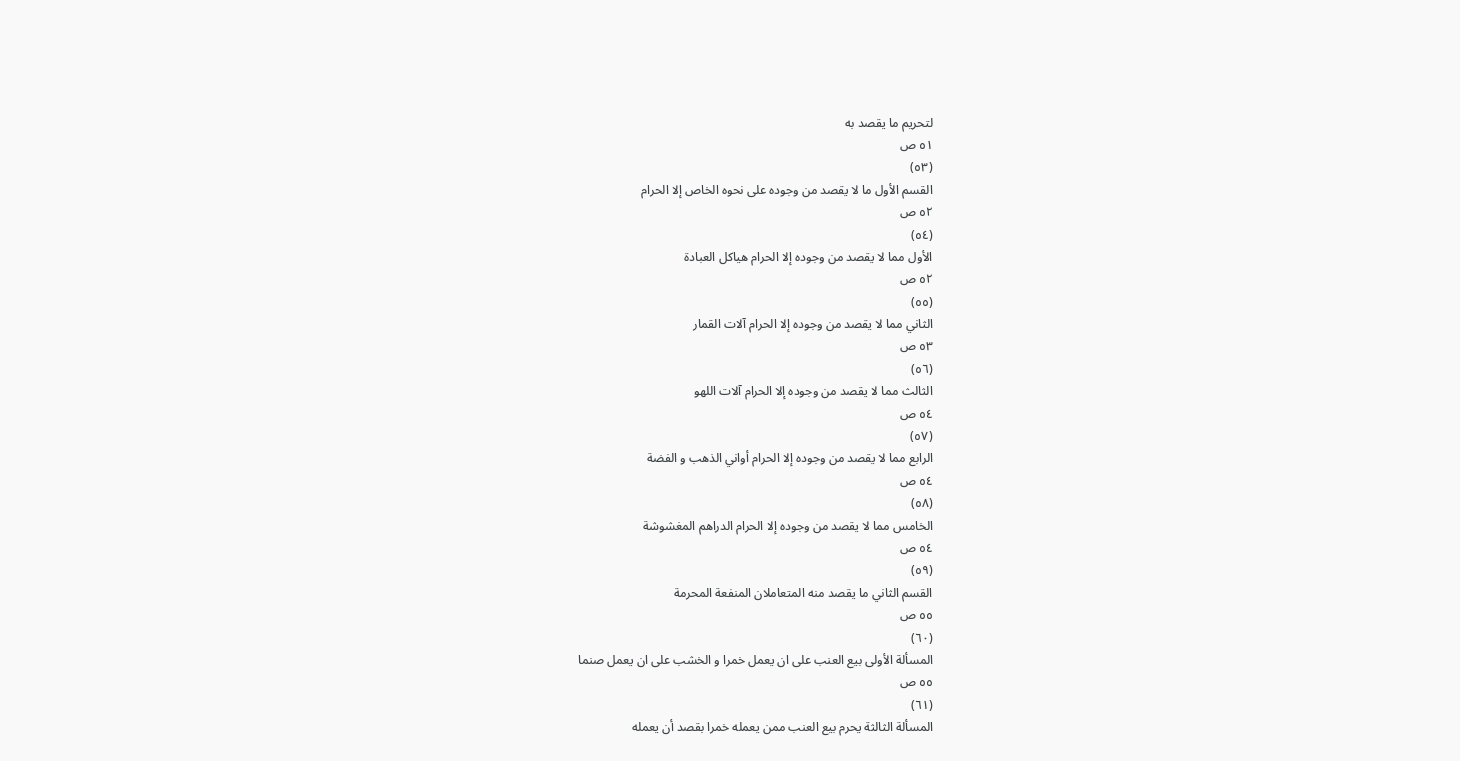لتحريم ما يقصد به
٥١ ص
(٥٣)
القسم الأول ما لا يقصد من وجوده على نحوه الخاص إلا الحرام
٥٢ ص
(٥٤)
الأول مما لا يقصد من وجوده إلا الحرام هياكل العبادة
٥٢ ص
(٥٥)
الثاني مما لا يقصد من وجوده إلا الحرام آلات القمار
٥٣ ص
(٥٦)
الثالث مما لا يقصد من وجوده إلا الحرام آلات اللهو
٥٤ ص
(٥٧)
الرابع مما لا يقصد من وجوده إلا الحرام أواني الذهب و الفضة
٥٤ ص
(٥٨)
الخامس مما لا يقصد من وجوده إلا الحرام الدراهم المغشوشة
٥٤ ص
(٥٩)
القسم الثاني ما يقصد منه المتعاملان المنفعة المحرمة
٥٥ ص
(٦٠)
المسألة الأولى بيع العنب على ان يعمل خمرا و الخشب على ان يعمل صنما
٥٥ ص
(٦١)
المسألة الثالثة يحرم بيع العنب ممن يعمله خمرا بقصد أن يعمله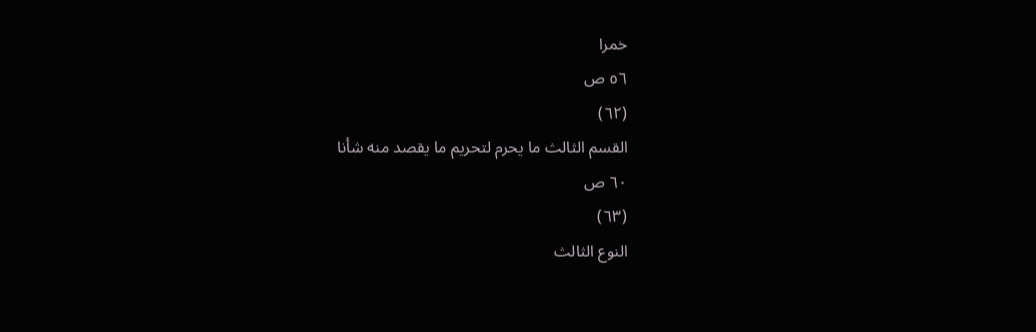خمرا
٥٦ ص
(٦٢)
القسم الثالث ما يحرم لتحريم ما يقصد منه شأنا
٦٠ ص
(٦٣)
النوع الثالث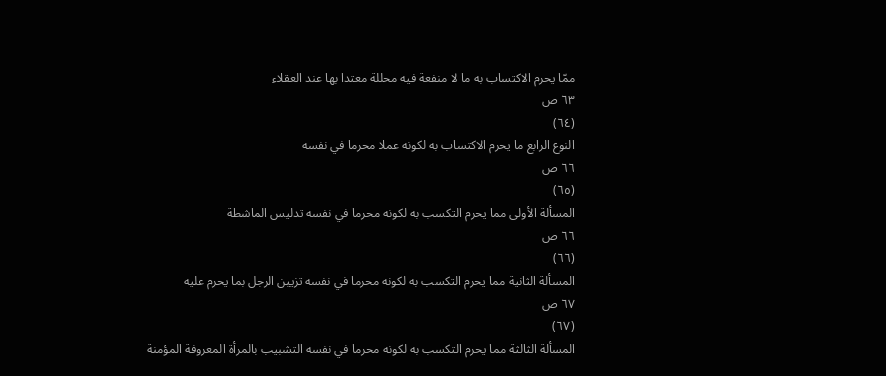ممّا يحرم الاكتساب به ما لا منفعة فيه محللة معتدا بها عند العقلاء
٦٣ ص
(٦٤)
النوع الرابع ما يحرم الاكتساب به لكونه عملا محرما في نفسه
٦٦ ص
(٦٥)
المسألة الأولى مما يحرم التكسب به لكونه محرما في نفسه تدليس الماشطة
٦٦ ص
(٦٦)
المسألة الثانية مما يحرم التكسب به لكونه محرما في نفسه تزيين الرجل بما يحرم عليه
٦٧ ص
(٦٧)
المسألة الثالثة مما يحرم التكسب به لكونه محرما في نفسه التشبيب بالمرأة المعروفة المؤمنة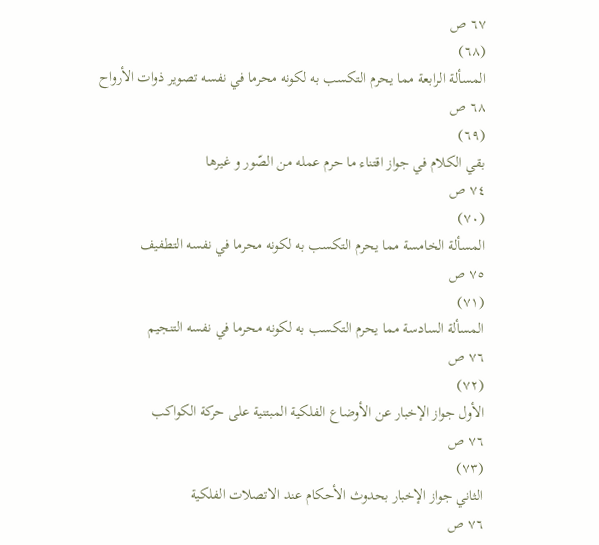٦٧ ص
(٦٨)
المسألة الرابعة مما يحرم التكسب به لكونه محرما في نفسه تصوير ذوات الأرواح
٦٨ ص
(٦٩)
بقي الكلام في جواز اقتناء ما حرم عمله من الصّور و غيرها
٧٤ ص
(٧٠)
المسألة الخامسة مما يحرم التكسب به لكونه محرما في نفسه التطفيف
٧٥ ص
(٧١)
المسألة السادسة مما يحرم التكسب به لكونه محرما في نفسه التنجيم
٧٦ ص
(٧٢)
الأول جواز الإخبار عن الأوضاع الفلكية المبتنية على حركة الكواكب
٧٦ ص
(٧٣)
الثاني جواز الإخبار بحدوث الأحكام عند الاتصلات الفلكية
٧٦ ص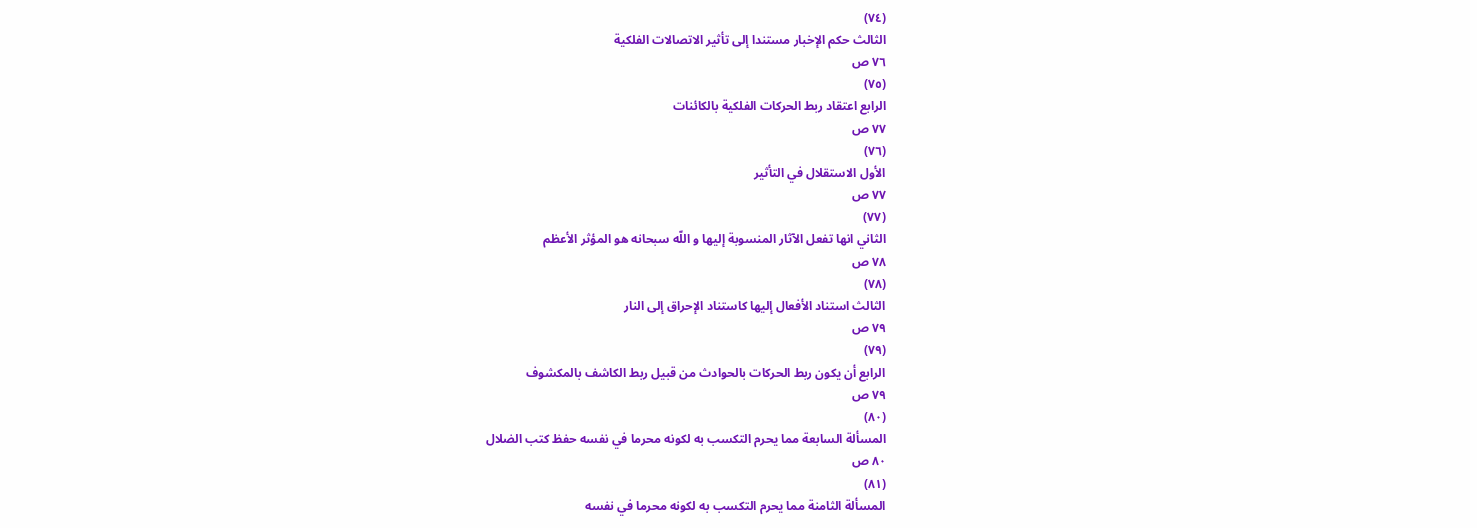(٧٤)
الثالث حكم الإخبار مستندا إلى تأثير الاتصالات الفلكية
٧٦ ص
(٧٥)
الرابع اعتقاد ربط الحركات الفلكية بالكائنات
٧٧ ص
(٧٦)
الأول الاستقلال في التأثير
٧٧ ص
(٧٧)
الثاني انها تفعل الآثار المنسوبة إليها و اللّه سبحانه هو المؤثر الأعظم
٧٨ ص
(٧٨)
الثالث استناد الأفعال إليها كاستناد الإحراق إلى النار
٧٩ ص
(٧٩)
الرابع أن يكون ربط الحركات بالحوادث من قبيل ربط الكاشف بالمكشوف
٧٩ ص
(٨٠)
المسألة السابعة مما يحرم التكسب به لكونه محرما في نفسه حفظ كتب الضلال
٨٠ ص
(٨١)
المسألة الثامنة مما يحرم التكسب به لكونه محرما في نفسه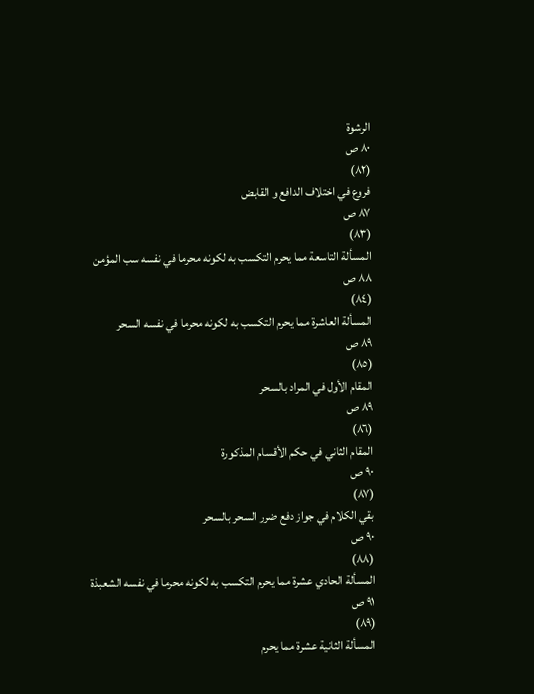الرشوة
٨٠ ص
(٨٢)
فروع في اختلاف الدافع و القابض
٨٧ ص
(٨٣)
المسألة التاسعة مما يحرم التكسب به لكونه محرما في نفسه سب المؤمن
٨٨ ص
(٨٤)
المسألة العاشرة مما يحرم التكسب به لكونه محرما في نفسه السحر
٨٩ ص
(٨٥)
المقام الأول في المراد بالسحر
٨٩ ص
(٨٦)
المقام الثاني في حكم الأقسام المذكورة
٩٠ ص
(٨٧)
بقي الكلام في جواز دفع ضرر السحر بالسحر
٩٠ ص
(٨٨)
المسألة الحادي عشرة مما يحرم التكسب به لكونه محرما في نفسه الشعبذة
٩١ ص
(٨٩)
المسألة الثانية عشرة مما يحرم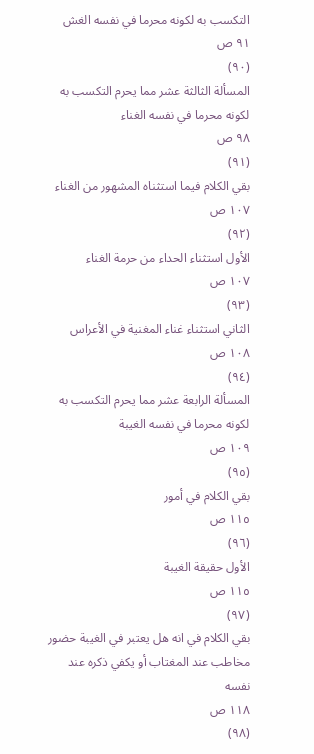التكسب به لكونه محرما في نفسه الغش
٩١ ص
(٩٠)
المسألة الثالثة عشر مما يحرم التكسب به لكونه محرما في نفسه الغناء
٩٨ ص
(٩١)
بقي الكلام فيما استثناه المشهور من الغناء
١٠٧ ص
(٩٢)
الأول استثناء الحداء من حرمة الغناء
١٠٧ ص
(٩٣)
الثاني استثناء غناء المغنية في الأعراس
١٠٨ ص
(٩٤)
المسألة الرابعة عشر مما يحرم التكسب به لكونه محرما في نفسه الغيبة
١٠٩ ص
(٩٥)
بقي الكلام في أمور
١١٥ ص
(٩٦)
الأول حقيقة الغيبة
١١٥ ص
(٩٧)
بقي الكلام في انه هل يعتبر في الغيبة حضور مخاطب عند المغتاب أو يكفي ذكره عند نفسه
١١٨ ص
(٩٨)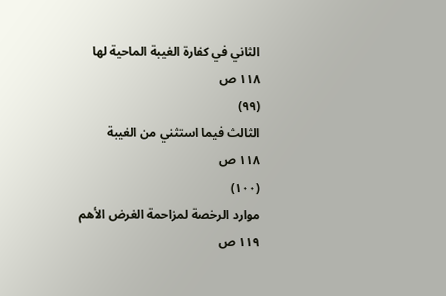الثاني في كفارة الغيبة الماحية لها
١١٨ ص
(٩٩)
الثالث فيما استثني من الغيبة
١١٨ ص
(١٠٠)
موارد الرخصة لمزاحمة الغرض الأهم
١١٩ ص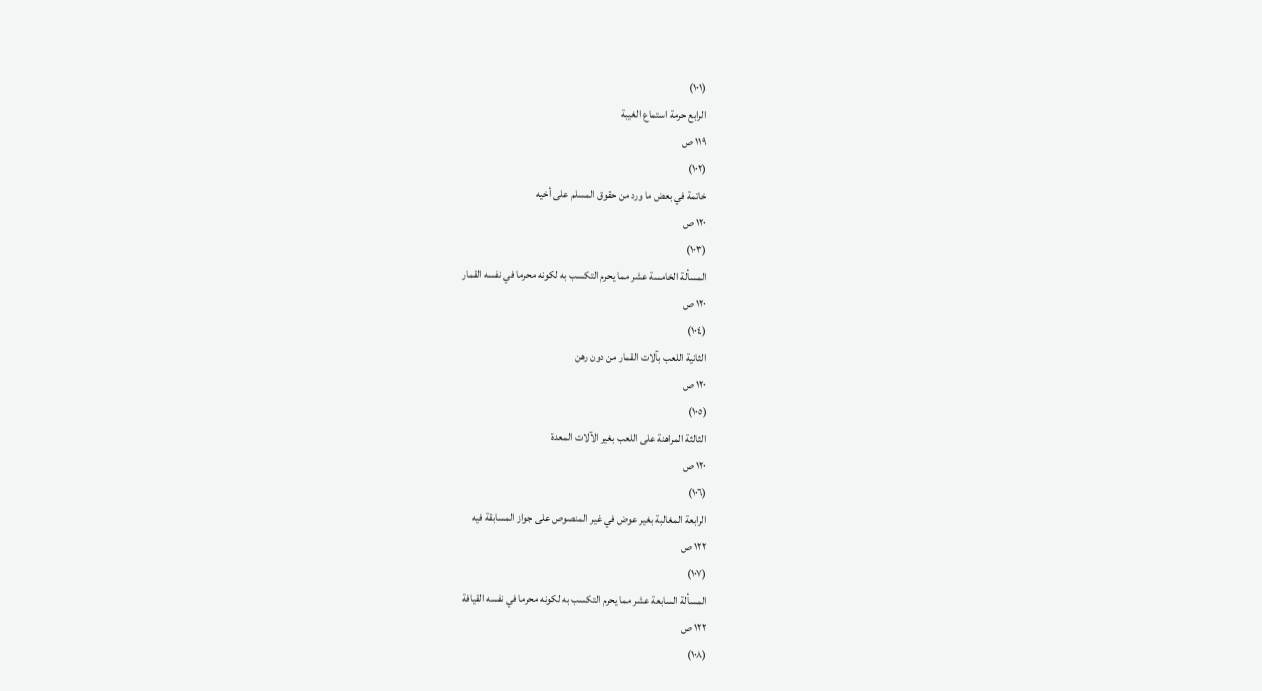(١٠١)
الرابع حرمة استماع الغيبة
١١٩ ص
(١٠٢)
خاتمة في بعض ما ورد من حقوق المسلم على أخيه
١٢٠ ص
(١٠٣)
المسألة الخامسة عشر مما يحرم التكسب به لكونه محرما في نفسه القمار
١٢٠ ص
(١٠٤)
الثانية اللعب بآلات القمار من دون رهن
١٢٠ ص
(١٠٥)
الثالثة المراهنة على اللعب بغير الآلات المعدة
١٢٠ ص
(١٠٦)
الرابعة المغالبة بغير عوض في غير المنصوص على جواز المسابقة فيه
١٢٢ ص
(١٠٧)
المسألة السابعة عشر مما يحرم التكسب به لكونه محرما في نفسه القيافة
١٢٢ ص
(١٠٨)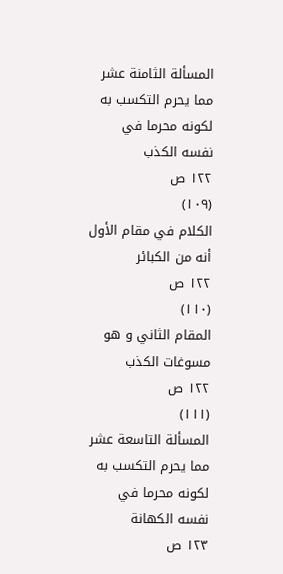المسألة الثامنة عشر مما يحرم التكسب به لكونه محرما في نفسه الكذب
١٢٢ ص
(١٠٩)
الكلام في مقام الأول أنه من الكبائر
١٢٢ ص
(١١٠)
المقام الثاني و هو مسوغات الكذب
١٢٢ ص
(١١١)
المسألة التاسعة عشر مما يحرم التكسب به لكونه محرما في نفسه الكهانة
١٢٣ ص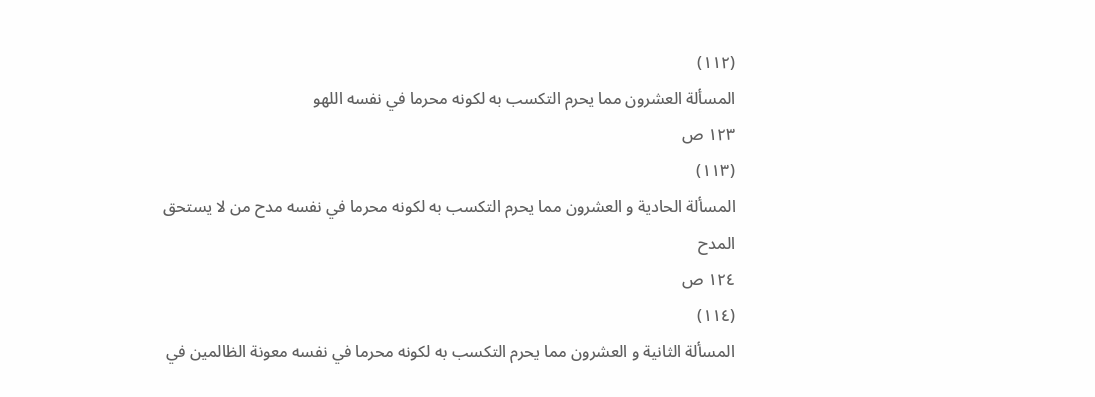(١١٢)
المسألة العشرون مما يحرم التكسب به لكونه محرما في نفسه اللهو
١٢٣ ص
(١١٣)
المسألة الحادية و العشرون مما يحرم التكسب به لكونه محرما في نفسه مدح من لا يستحق المدح
١٢٤ ص
(١١٤)
المسألة الثانية و العشرون مما يحرم التكسب به لكونه محرما في نفسه معونة الظالمين في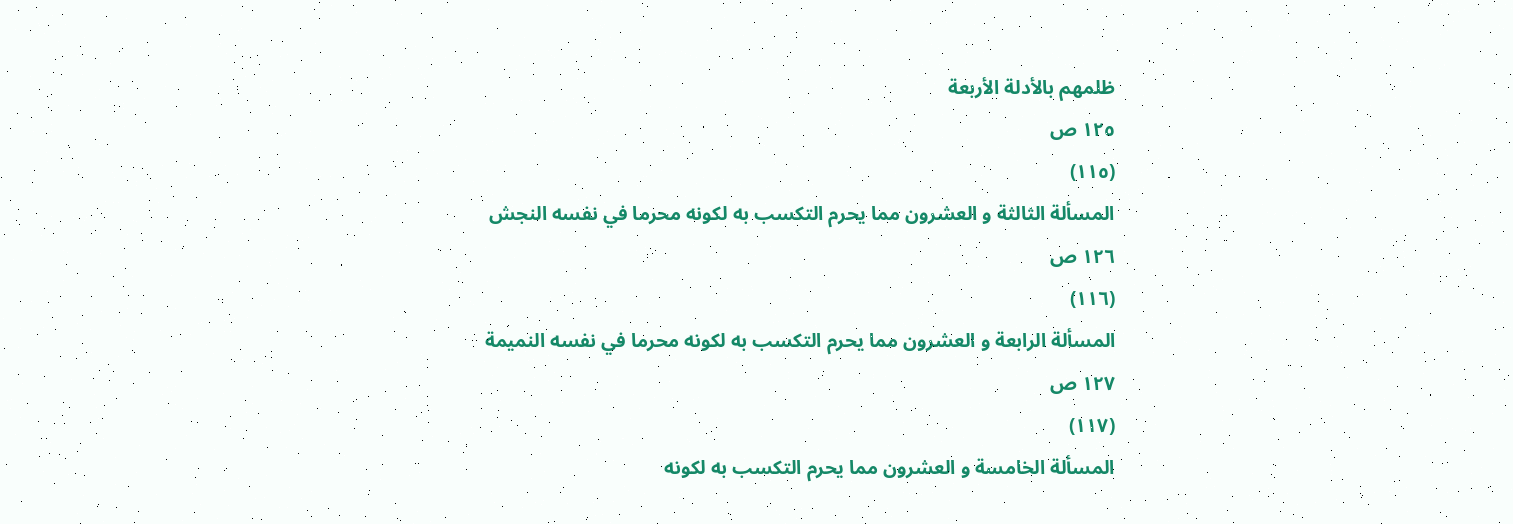ظلمهم بالأدلة الأربعة
١٢٥ ص
(١١٥)
المسألة الثالثة و العشرون مما يحرم التكسب به لكونه محرما في نفسه النجش
١٢٦ ص
(١١٦)
المسألة الرابعة و العشرون مما يحرم التكسب به لكونه محرما في نفسه النميمة
١٢٧ ص
(١١٧)
المسألة الخامسة و العشرون مما يحرم التكسب به لكونه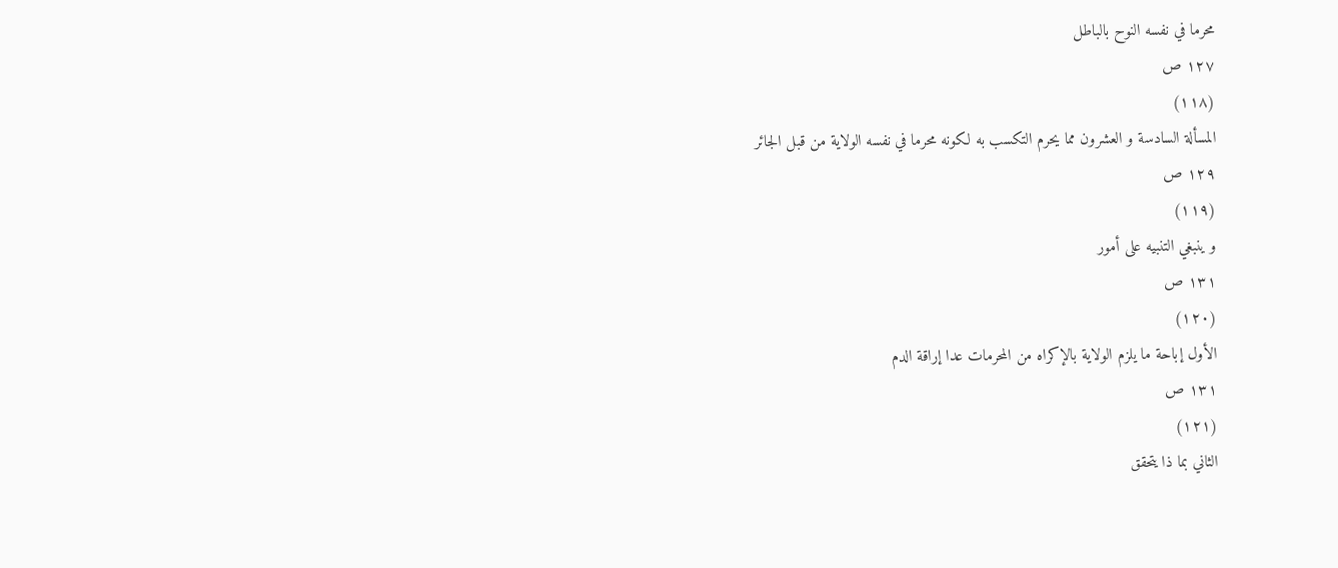محرما في نفسه النوح بالباطل
١٢٧ ص
(١١٨)
المسألة السادسة و العشرون مما يحرم التكسب به لكونه محرما في نفسه الولاية من قبل الجائر
١٢٩ ص
(١١٩)
و ينبغي التنبيه على أمور
١٣١ ص
(١٢٠)
الأول إباحة ما يلزم الولاية بالإكراه من المحرمات عدا إراقة الدم
١٣١ ص
(١٢١)
الثاني بما ذا يتحقق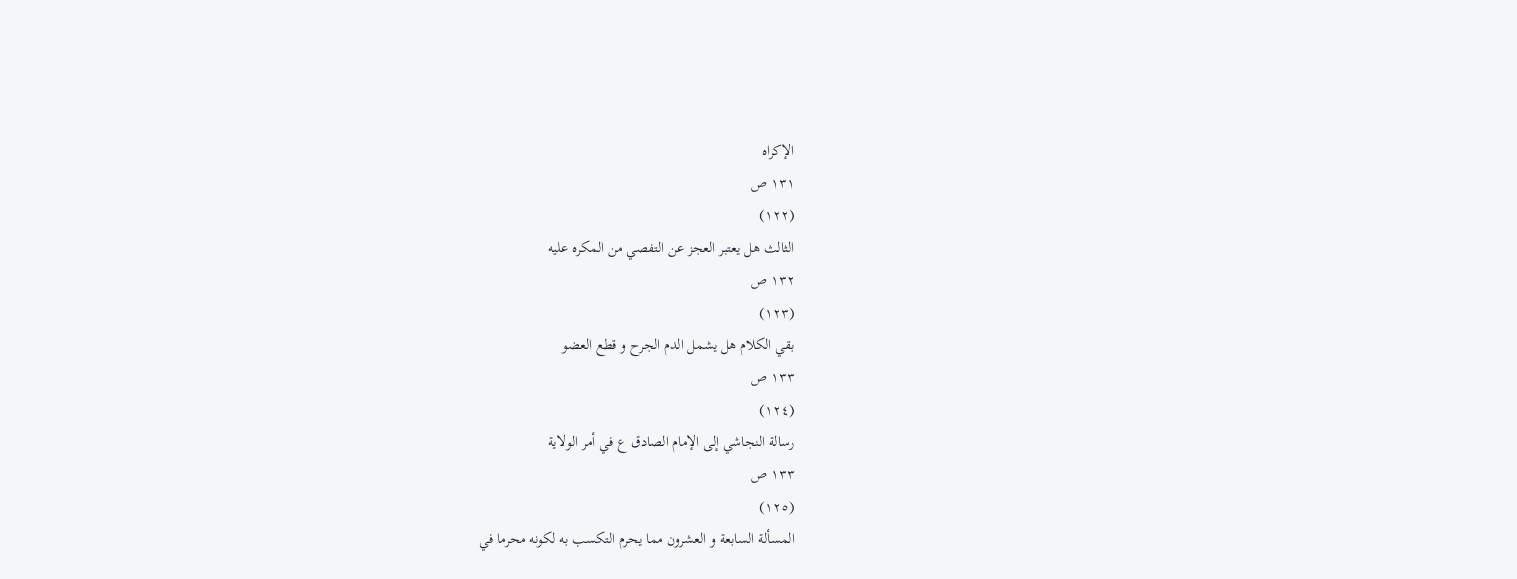الإكراه
١٣١ ص
(١٢٢)
الثالث هل يعتبر العجز عن التفصي من المكره عليه
١٣٢ ص
(١٢٣)
بقي الكلام هل يشمل الدم الجرح و قطع العضو
١٣٣ ص
(١٢٤)
رسالة النجاشي إلى الإمام الصادق ع في أمر الولاية
١٣٣ ص
(١٢٥)
المسألة السابعة و العشرون مما يحرم التكسب به لكونه محرما في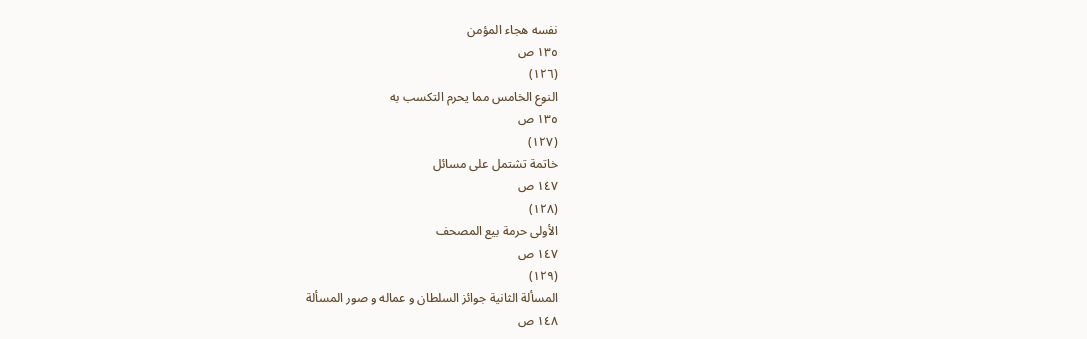نفسه هجاء المؤمن
١٣٥ ص
(١٢٦)
النوع الخامس مما يحرم التكسب به
١٣٥ ص
(١٢٧)
خاتمة تشتمل على مسائل
١٤٧ ص
(١٢٨)
الأولى حرمة بيع المصحف
١٤٧ ص
(١٢٩)
المسألة الثانية جوائز السلطان و عماله و صور المسألة
١٤٨ ص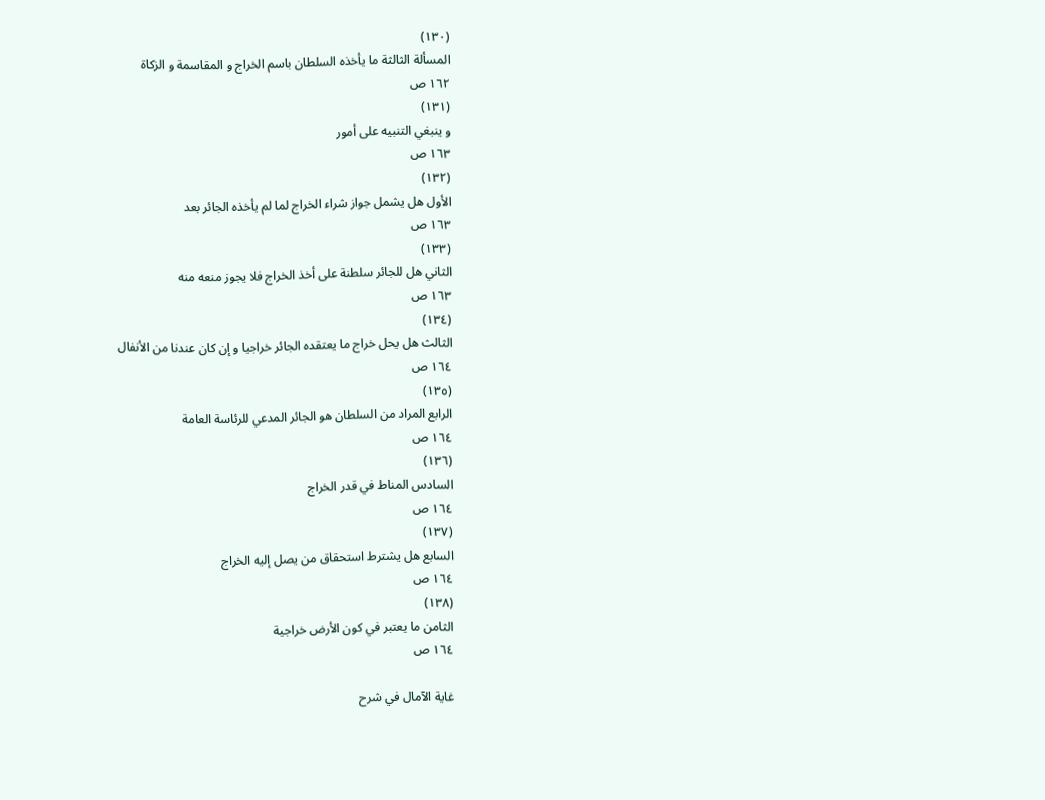(١٣٠)
المسألة الثالثة ما يأخذه السلطان باسم الخراج و المقاسمة و الزكاة
١٦٢ ص
(١٣١)
و ينبغي التنبيه على أمور
١٦٣ ص
(١٣٢)
الأول هل يشمل جواز شراء الخراج لما لم يأخذه الجائر بعد
١٦٣ ص
(١٣٣)
الثاني هل للجائر سلطنة على أخذ الخراج فلا يجوز منعه منه
١٦٣ ص
(١٣٤)
الثالث هل يحل خراج ما يعتقده الجائر خراجيا و إن كان عندنا من الأنفال
١٦٤ ص
(١٣٥)
الرابع المراد من السلطان هو الجائر المدعي للرئاسة العامة
١٦٤ ص
(١٣٦)
السادس المناط في قدر الخراج
١٦٤ ص
(١٣٧)
السابع هل يشترط استحقاق من يصل إليه الخراج
١٦٤ ص
(١٣٨)
الثامن ما يعتبر في كون الأرض خراجية
١٦٤ ص

غاية الآمال في شرح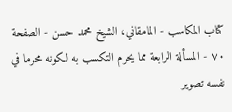كتاب المكاسب - المامقاني، الشيخ محمد حسن - الصفحة ٧٠ - المسألة الرابعة مما يحرم التكسب به لكونه محرما في نفسه تصوير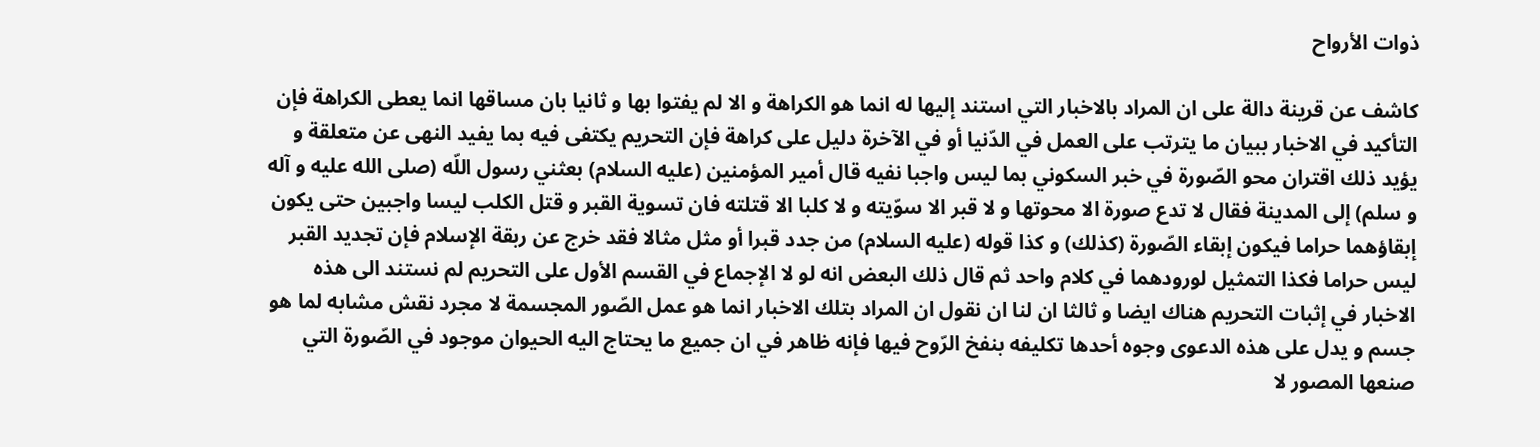ذوات الأرواح

كاشف عن قرينة دالة على ان المراد بالاخبار التي استند إليها له انما هو الكراهة و الا لم يفتوا بها و ثانيا بان مساقها انما يعطى الكراهة فإن التأكيد في الاخبار ببيان ما يترتب على العمل في الدّنيا أو في الآخرة دليل على كراهة فإن التحريم يكتفى فيه بما يفيد النهى عن متعلقة و يؤيد ذلك اقتران محو الصّورة في خبر السكوني بما ليس واجبا نفيه قال أمير المؤمنين (عليه السلام) بعثني رسول اللّه (صلى الله عليه و آله و سلم) إلى المدينة فقال لا تدع صورة الا محوتها و لا قبر الا سوّيته و لا كلبا الا قتلته فان تسوية القبر و قتل الكلب ليسا واجبين حتى يكون إبقاؤهما حراما فيكون إبقاء الصّورة (كذلك) و كذا قوله (عليه السلام) من جدد قبرا أو مثل مثالا فقد خرج عن ربقة الإسلام فإن تجديد القبر ليس حراما فكذا التمثيل لورودهما في كلام واحد ثم قال ذلك البعض انه لو لا الإجماع في القسم الأول على التحريم لم نستند الى هذه الاخبار في إثبات التحريم هناك ايضا و ثالثا ان لنا ان نقول ان المراد بتلك الاخبار انما هو عمل الصّور المجسمة لا مجرد نقش مشابه لما هو جسم و يدل على هذه الدعوى وجوه أحدها تكليفه بنفخ الرّوح فيها فإنه ظاهر في ان جميع ما يحتاج اليه الحيوان موجود في الصّورة التي صنعها المصور لا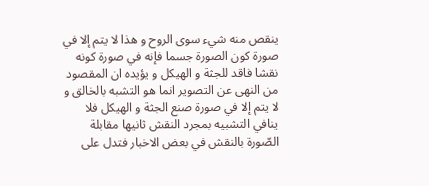ينقص منه شيء سوى الروح و هذا لا يتم إلا في صورة كون الصورة جسما فإنه في صورة كونه نقشا فاقد للجثة و الهيكل و يؤيده ان المقصود من النهى عن التصوير انما هو التشبه بالخالق و لا يتم إلا في صورة صنع الجثة و الهيكل فلا ينافي التشبيه بمجرد النقش ثانيها مقابلة الصّورة بالنقش في بعض الاخبار فتدل على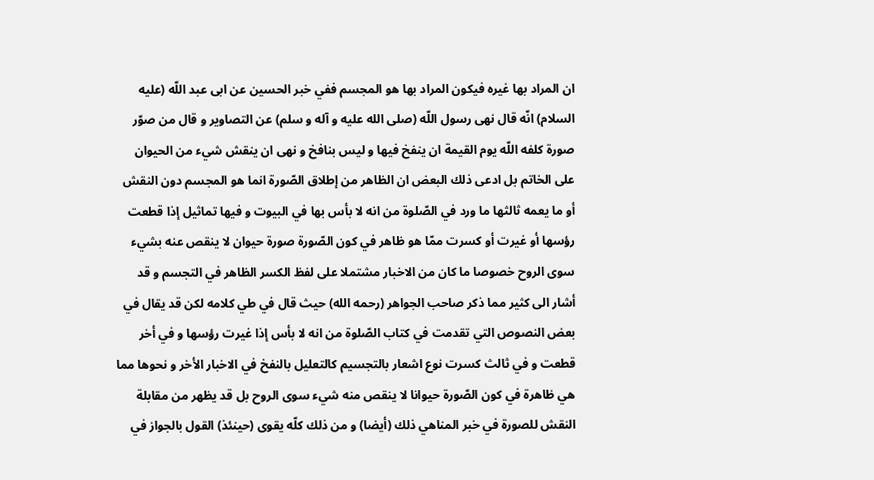ان المراد بها غيره فيكون المراد بها هو المجسم ففي خبر الحسين عن ابى عبد اللّه (عليه السلام) انّه قال نهى رسول اللّه (صلى الله عليه و آله و سلم) عن التصاوير و قال من صوّر صورة كلفه اللّه يوم القيمة ان ينفخ فيها و ليس بنافخ و نهى ان ينقش شيء من الحيوان على الخاتم بل ادعى ذلك البعض ان الظاهر من إطلاق الصّورة انما هو المجسم دون النقش أو ما يعمه ثالثها ما ورد في الصّلوة من انه لا بأس بها في البيوت و فيها تماثيل إذا قطعت رؤسها أو غيرت أو كسرت ممّا هو ظاهر في كون الصّورة صورة حيوان لا ينقص عنه بشيء سوى الروح خصوصا ما كان من الاخبار مشتملا على لفظ الكسر الظاهر في التجسم و قد أشار الى كثير مما ذكر صاحب الجواهر (رحمه الله) حيث قال في طي كلامه لكن قد يقال في بعض النصوص التي تقدمت في كتاب الصّلوة من انه لا بأس إذا غيرت رؤسها و في أخر قطعت و في ثالث كسرت نوع اشعار بالتجسيم كالتعليل بالنفخ في الاخبار الأخر و نحوها مما هي ظاهرة في كون الصّورة حيوانا لا ينقص منه شيء سوى الروح بل قد يظهر من مقابلة النقش للصورة في خبر المناهي ذلك (أيضا) و من ذلك كلّه يقوى (حينئذ) القول بالجواز في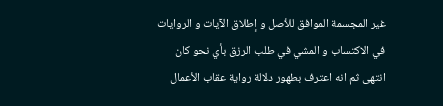غير المجسمة الموافق للأصل و إطلاق الآيات و الروايات في الاكتساب و المشي في طلب الرزق بأي نحو كان انتهى ثم انه اعترف بطهور دلالة رواية عقاب الأعمال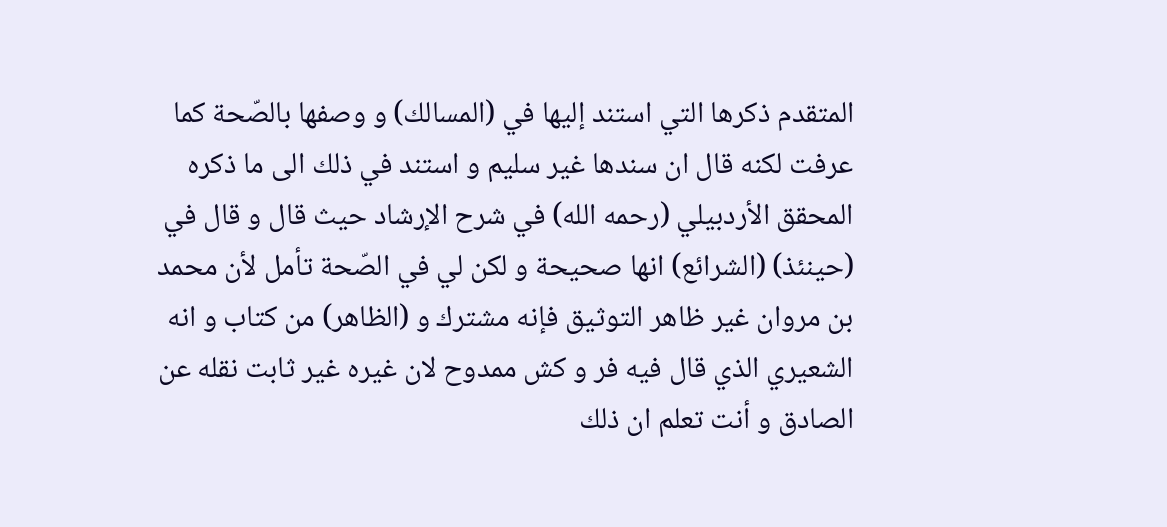المتقدم ذكرها التي استند إليها في (المسالك) و وصفها بالصّحة كما عرفت لكنه قال ان سندها غير سليم و استند في ذلك الى ما ذكره المحقق الأردبيلي (رحمه الله) في شرح الإرشاد حيث قال و قال في (حينئذ) (الشرائع) انها صحيحة و لكن لي في الصّحة تأمل لأن محمد بن مروان غير ظاهر التوثيق فإنه مشترك و (الظاهر) من كتاب و انه الشعيري الذي قال فيه فر و كش ممدوح لان غيره غير ثابت نقله عن الصادق و أنت تعلم ان ذلك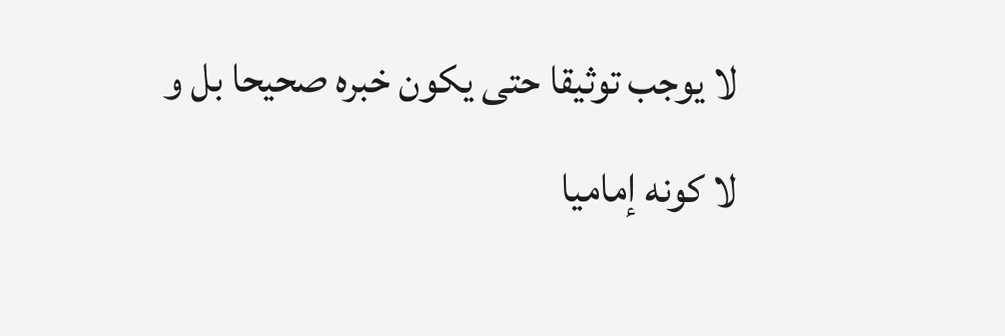لا يوجب توثيقا حتى يكون خبره صحيحا بل و لا كونه إماميا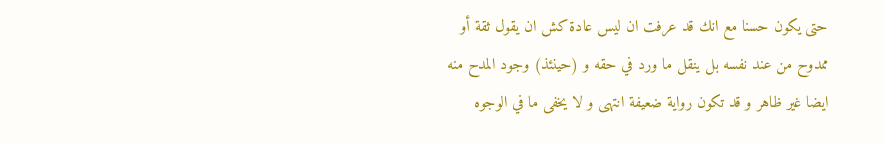حتى يكون حسنا مع انك قد عرفت ان ليس عادة كش ان يقول ثقة أو ممدوح من عند نفسه بل ينقل ما ورد في حقه و (حينئذ) وجود المدح منه ايضا غير ظاهر و قد تكون رواية ضعيفة انتهى و لا يخفى ما في الوجوه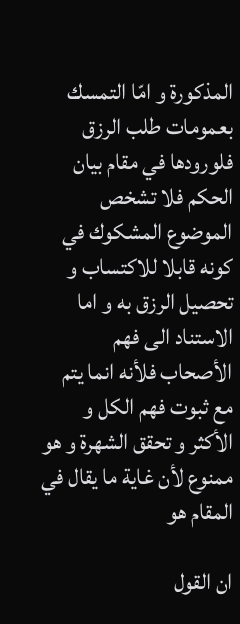المذكورة و امّا التمسك بعمومات طلب الرزق فلورودها في مقام بيان الحكم فلا تشخص الموضوع المشكوك في كونه قابلا للاكتساب و تحصيل الرزق به و اما الاستناد الى فهم الأصحاب فلأنه انما يتم مع ثبوت فهم الكل و الأكثر و تحقق الشهرة و هو ممنوع لأن غاية ما يقال في المقام هو

ان القول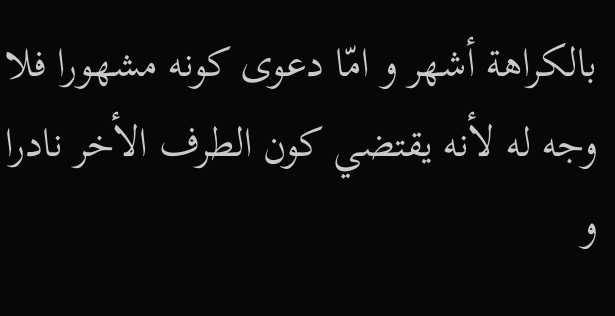بالكراهة أشهر و امّا دعوى كونه مشهورا فلا وجه له لأنه يقتضي كون الطرف الأخر نادرا و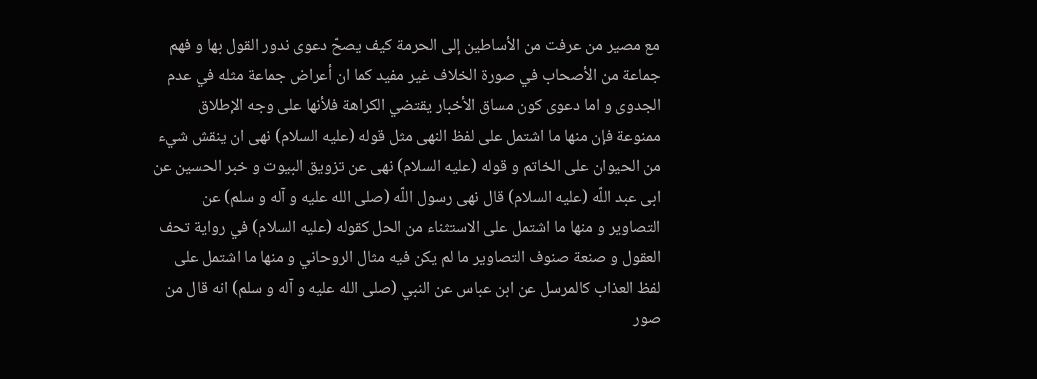مع مصير من عرفت من الأساطين إلى الحرمة كيف يصحّ دعوى ندور القول بها و فهم جماعة من الأصحاب في صورة الخلاف غير مفيد كما ان أعراض جماعة مثله في عدم الجدوى و اما دعوى كون مساق الأخبار يقتضي الكراهة فلأنها على وجه الإطلاق ممنوعة فإن منها ما اشتمل على لفظ النهى مثل قوله (عليه السلام) نهى ان ينقش شيء من الحيوان على الخاتم و قوله (عليه السلام) نهى عن تزويق البيوت و خبر الحسين عن ابى عبد اللّه (عليه السلام) قال نهى رسول اللّه (صلى الله عليه و آله و سلم) عن التصاوير و منها ما اشتمل على الاستثناء من الحل كقوله (عليه السلام) في رواية تحف العقول و صنعة صنوف التصاوير ما لم يكن فيه مثال الروحاني و منها ما اشتمل على لفظ العذاب كالمرسل عن ابن عباس عن النبي (صلى الله عليه و آله و سلم) انه قال من صور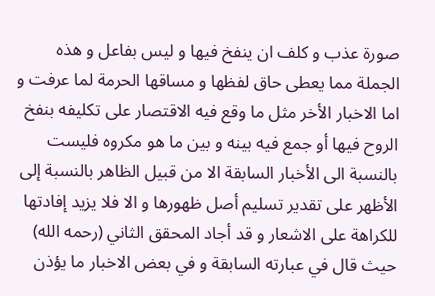صورة عذب و كلف ان ينفخ فيها و ليس بفاعل و هذه الجملة مما يعطى حاق لفظها و مساقها الحرمة لما عرفت و اما الاخبار الأخر مثل ما وقع فيه الاقتصار على تكليفه بنفخ الروح فيها أو جمع فيه بينه و بين ما هو مكروه فليست بالنسبة الى الأخبار السابقة الا من قبيل الظاهر بالنسبة إلى الأظهر على تقدير تسليم أصل ظهورها و الا فلا يزيد إفادتها للكراهة على الاشعار و قد أجاد المحقق الثاني (رحمه الله) حيث قال في عبارته السابقة و في بعض الاخبار ما يؤذن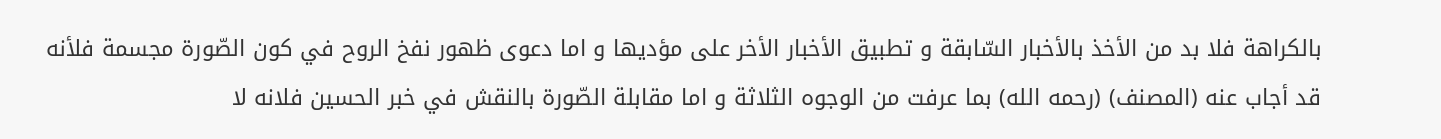بالكراهة فلا بد من الأخذ بالأخبار السّابقة و تطبيق الأخبار الأخر على مؤديها و اما دعوى ظهور نفخ الروح في كون الصّورة مجسمة فلأنه قد أجاب عنه (المصنف) (رحمه الله) بما عرفت من الوجوه الثلاثة و اما مقابلة الصّورة بالنقش في خبر الحسين فلانه لا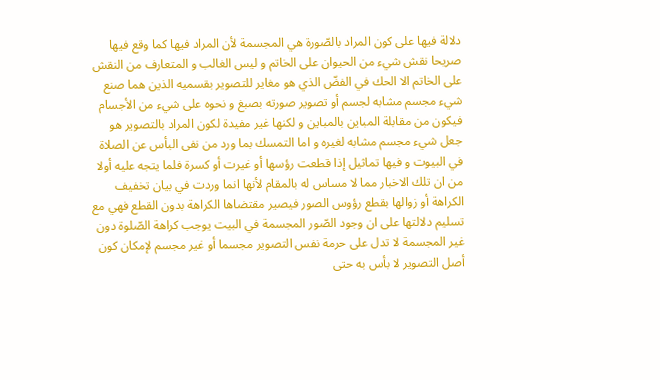دلالة فيها على كون المراد بالصّورة هي المجسمة لأن المراد فيها كما وقع فيها صريحا نقش شيء من الحيوان على الخاتم و ليس الغالب و المتعارف من النقش على الخاتم الا الحك في الفضّ الذي هو مغاير للتصوير بقسميه الذين هما صنع شيء مجسم مشابه لجسم أو تصوير صورته بصبغ و نحوه على شيء من الأجسام فيكون من مقابلة المباين بالمباين و لكنها غير مفيدة لكون المراد بالتصوير هو جعل شيء مجسم مشابه لغيره و اما التمسك بما ورد من نفى البأس عن الصلاة في البيوت و فيها تماثيل إذا قطعت رؤسها أو غيرت أو كسرة فلما يتجه عليه أولا من ان تلك الاخبار مما لا مساس له بالمقام لأنها انما وردت في بيان تخفيف الكراهة أو زوالها بقطع رؤوس الصور فيصير مقتضاها الكراهة بدون القطع فهي مع تسليم دلالتها على ان وجود الصّور المجسمة في البيت يوجب كراهة الصّلوة دون غير المجسمة لا تدل على حرمة نفس التصوير مجسما أو غير مجسم لإمكان كون أصل التصوير لا بأس به حتى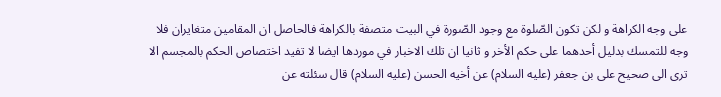على وجه الكراهة و لكن تكون الصّلوة مع وجود الصّورة في البيت متصفة بالكراهة فالحاصل ان المقامين متغايران فلا وجه للتمسك بدليل أحدهما على حكم الأخر و ثانيا ان تلك الاخبار في موردها ايضا لا تفيد اختصاص الحكم بالمجسم الا ترى الى صحيح على بن جعفر (عليه السلام) عن أخيه الحسن (عليه السلام) قال سئلته عن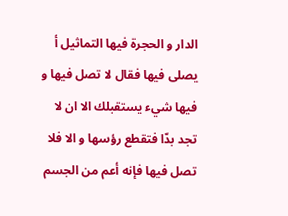الدار و الحجرة فيها التماثيل أ يصلى فيها فقال لا تصل فيها و فيها شيء يستقبلك الا ان لا تجد بدّا فتقطع رؤسها و الا فلا تصل فيها فإنه أعم من الجسم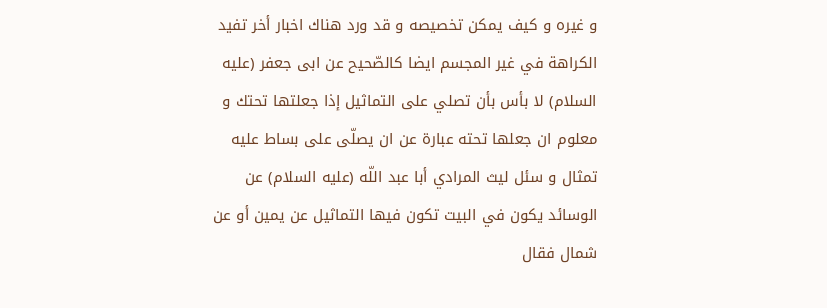و غيره و كيف يمكن تخصيصه و قد ورد هناك اخبار أخر تفيد الكراهة في غير المجسم ايضا كالصّحيح عن ابى جعفر (عليه السلام) لا بأس بأن تصلي على التماثيل إذا جعلتها تحتك و معلوم ان جعلها تحته عبارة عن ان يصلّى على بساط عليه تمثال و سئل ليث المرادي أبا عبد اللّه (عليه السلام) عن الوسائد يكون في البيت تكون فيها التماثيل عن يمين أو عن شمال فقال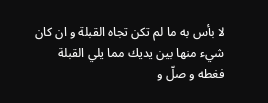لا بأس به ما لم تكن تجاه القبلة و ان كان شيء منها بين يديك مما يلي القبلة فغطه و صلّ و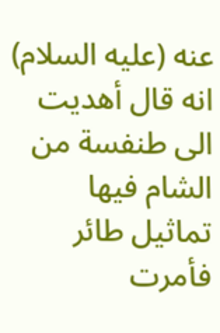عنه (عليه السلام) انه قال أهديت الى طنفسة من الشام فيها تماثيل طائر فأمرت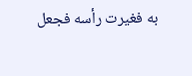به فغيرت رأسه فجعل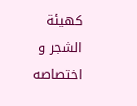كهيئة الشجر و اختصاصه